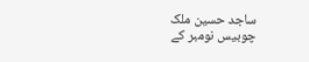ساجد حسین ملک
چوبیس نومبر کے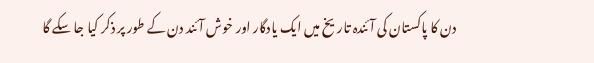دن کا پاکستان کی آئندہ تاریخ میں ایک یادگار اور خوش آئند دن کے طور پر ذکر کیا جا سکے گا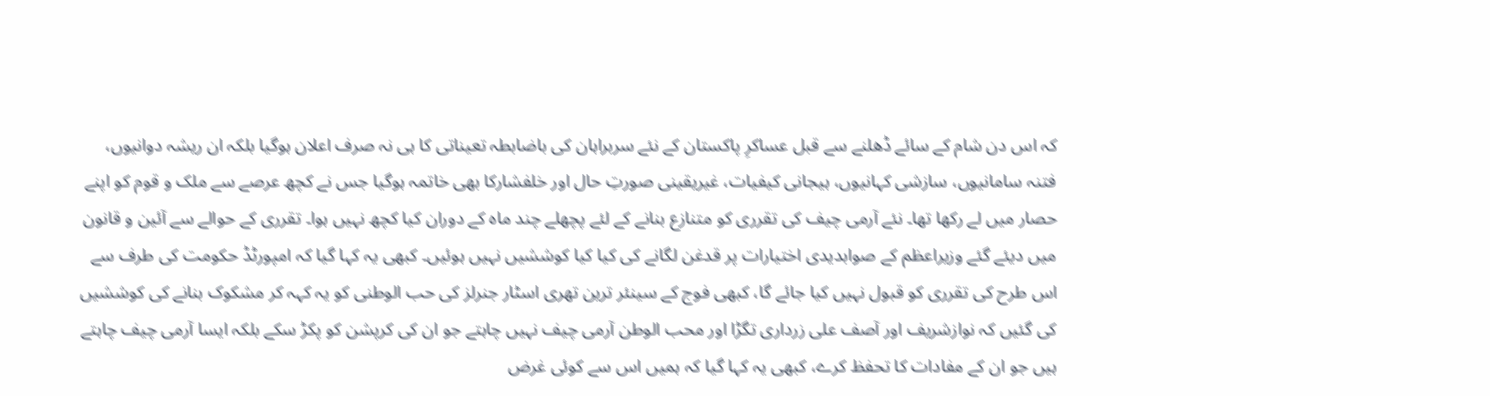کہ اس دن شام کے سائے ڈھلنے سے قبل عساکرِ پاکستان کے نئے سربراہان کی باضابطہ تعیناتی کا ہی نہ صرف اعلان ہوگیا بلکہ ان ریشہ دوانیوں، فتنہ سامانیوں، سازشی کہانیوں، ہیجانی کیفیات، غیریقینی صورتِ حال اور خلفشارکا بھی خاتمہ ہوگیا جس نے کچھ عرصے سے ملک و قوم کو اپنے حصار میں لے رکھا تھا۔ نئے آرمی چیف کی تقرری کو متنازع بنانے کے لئے پچھلے چند ماہ کے دوران کیا کچھ نہیں ہوا۔ تقرری کے حوالے سے آئین و قانون میں دیئے گئے وزیراعظم کے صوابدیدی اختیارات پر قدغن لگانے کی کیا کیا کوششیں نہیں ہوئیں۔ کبھی یہ کہا گیا کہ امپورٹڈ حکومت کی طرف سے اس طرح کی تقرری کو قبول نہیں کیا جائے گا، کبھی فوج کے سینئر ترین تھری اسٹار جنرلز کی حب الوطنی کو یہ کہہ کر مشکوک بنانے کی کوششیں کی گئیں کہ نوازشریف اور آصف علی زرداری تگڑا اور محب الوطن آرمی چیف نہیں چاہتے جو ان کی کرپشن کو پکڑ سکے بلکہ ایسا آرمی چیف چاہتے ہیں جو ان کے مفادات کا تحفظ کرے، کبھی یہ کہا گیا کہ ہمیں اس سے کوئی غرض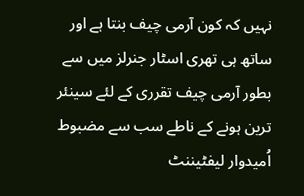نہیں کہ کون آرمی چیف بنتا ہے اور ساتھ ہی تھری اسٹار جنرلز میں سے بطور آرمی چیف تقرری کے لئے سینئر ترین ہونے کے ناطے سب سے مضبوط اُمیدوار لیفٹیننٹ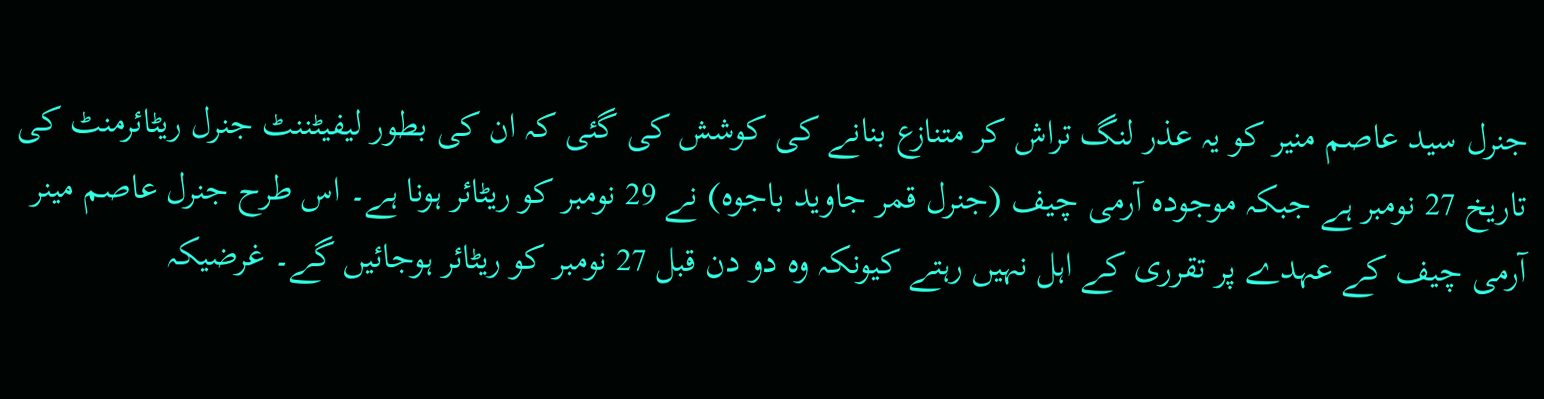جنرل سید عاصم منیر کو یہ عذر لنگ تراش کر متنازع بنانے کی کوشش کی گئی کہ ان کی بطور لیفیٹننٹ جنرل ریٹائرمنٹ کی تاریخ 27 نومبر ہے جبکہ موجودہ آرمی چیف (جنرل قمر جاوید باجوہ) نے 29 نومبر کو ریٹائر ہونا ہے۔ اس طرح جنرل عاصم مینر آرمی چیف کے عہدے پر تقرری کے اہل نہیں رہتے کیونکہ وہ دو دن قبل 27 نومبر کو ریٹائر ہوجائیں گے۔ غرضیکہ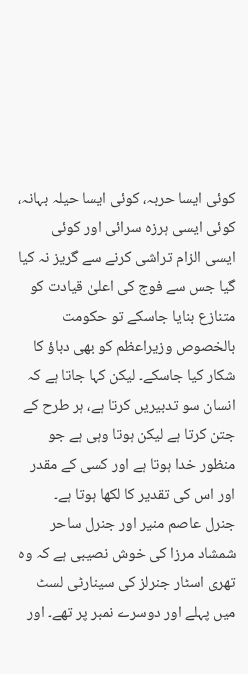کوئی ایسا حربہ، کوئی ایسا حیلہ بہانہ، کوئی ایسی ہرزہ سرائی اور کوئی ایسی الزام تراشی کرنے سے گریز نہ کیا گیا جس سے فوج کی اعلیٰ قیادت کو متنازع بنایا جاسکے تو حکومت بالخصوص وزیراعظم کو بھی دباؤ کا شکار کیا جاسکے۔ لیکن کہا جاتا ہے کہ انسان سو تدبیریں کرتا ہے، ہر طرح کے جتن کرتا ہے لیکن ہوتا وہی ہے جو منظور خدا ہوتا ہے اور کسی کے مقدر اور اس کی تقدیر کا لکھا ہوتا ہے۔
جنرل عاصم منیر اور جنرل ساحر شمشاد مرزا کی خوش نصیبی ہے کہ وہ تھری اسٹار جنرلز کی سینارٹی لسٹ میں پہلے اور دوسرے نمبر پر تھے۔ اور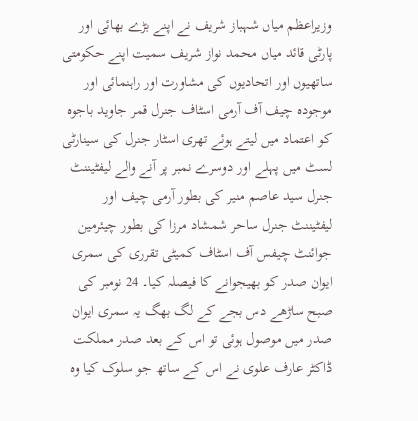وزیراعظم میاں شہباز شریف نے اپنے بڑے بھائی اور پارٹی قائد میاں محمد نواز شریف سمیت اپنے حکومتی ساتھیوں اور اتحادیوں کی مشاورت اور راہنمائی اور موجودہ چیف آف آرمی اسٹاف جنرل قمر جاوید باجوہ کو اعتماد میں لیتے ہوئے تھری اسٹار جنرل کی سینارٹی لسٹ میں پہلے اور دوسرے نمبر پر آنے والے لیفٹیننٹ جنرل سید عاصم منیر کی بطور آرمی چیف اور لیفٹیننٹ جنرل ساحر شمشاد مرزا کی بطور چیئرمین جوائنٹ چیفس آف اسٹاف کمیٹی تقرری کی سمری ایوان صدر کو بھیجوانے کا فیصلہ کیا۔ 24 نومبر کی صبح ساڑھے دس بجے کے لگ بھگ یہ سمری ایوان صدر میں موصول ہوئی تو اس کے بعد صدر مملکت ڈاکٹر عارف علوی نے اس کے ساتھ جو سلوک کیا وہ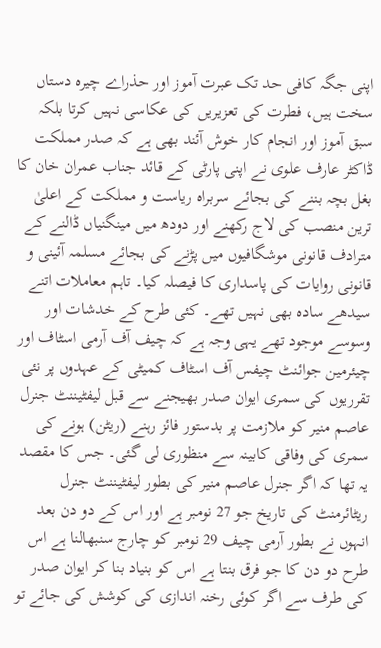اپنی جگہ کافی حد تک عبرت آموز اور حذراے چیرہ دستاں سخت ہیں، فطرت کی تعزیریں کی عکاسی نہیں کرتا بلکہ سبق آموز اور انجام کار خوش آئند بھی ہے کہ صدر مملکت ڈاکٹر عارف علوی نے اپنی پارٹی کے قائد جناب عمران خان کا بغل بچہ بننے کی بجائے سربراہ ریاست و مملکت کے اعلیٰ ترین منصب کی لاج رکھنے اور دودھ میں مینگنیاں ڈالنے کے مترادف قانونی موشگافیوں میں پڑنے کی بجائے مسلمہ آئینی و قانونی روایات کی پاسداری کا فیصلہ کیا۔ تاہم معاملات اتنے سیدھے سادہ بھی نہیں تھے۔ کئی طرح کے خدشات اور وسوسے موجود تھے یہی وجہ ہے کہ چیف آف آرمی اسٹاف اور چیئرمین جوائنٹ چیفس آف اسٹاف کمیٹی کے عہدوں پر نئی تقرریوں کی سمری ایوان صدر بھیجنے سے قبل لیفٹیننٹ جنرل عاصم منیر کو ملازمت پر بدستور فائز رہنے (ریٹن) ہونے کی سمری کی وفاقی کابینہ سے منظوری لی گئی۔ جس کا مقصد یہ تھا کہ اگر جنرل عاصم منیر کی بطور لیفٹیننٹ جنرل ریٹائرمنٹ کی تاریخ جو 27 نومبر ہے اور اس کے دو دن بعد انہوں نے بطور آرمی چیف 29 نومبر کو چارج سنبھالنا ہے اس طرح دو دن کا جو فرق بنتا ہے اس کو بنیاد بنا کر ایوان صدر کی طرف سے اگر کوئی رخنہ اندازی کی کوشش کی جائے تو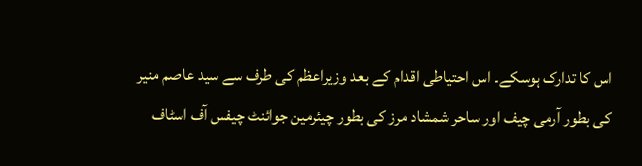اس کا تدارک ہوسکے۔ اس احتیاطی اقدام کے بعد وزیراعظم کی طرف سے سید عاصم منیر کی بطور آرمی چیف اور ساحر شمشاد مرز کی بطور چیئرمین جوائنٹ چیفس آف اسٹاف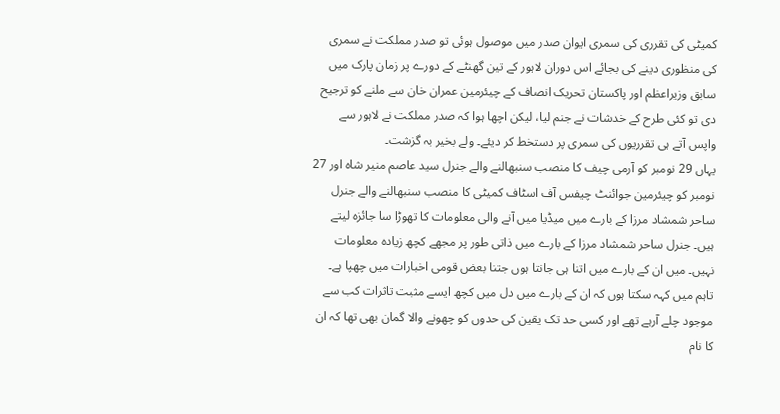کمیٹی کی تقرری کی سمری ایوان صدر میں موصول ہوئی تو صدر مملکت نے سمری کی منظوری دینے کی بجائے اس دوران لاہور کے تین گھنٹے کے دورے پر زمان پارک میں سابق وزیراعظم اور پاکستان تحریک انصاف کے چیئرمین عمران خان سے ملنے کو ترجیح دی تو کئی طرح کے خدشات نے جنم لیا، لیکن اچھا ہوا کہ صدر مملکت نے لاہور سے واپس آتے ہی تقرریوں کی سمری پر دستخط کر دیئے۔ ولے بخیر بہ گزشت۔
یہاں 29 نومبر کو آرمی چیف کا منصب سنبھالنے والے جنرل سید عاصم منیر شاہ اور 27 نومبر کو چیئرمین جوائنٹ چیفس آف اسٹاف کمیٹی کا منصب سنبھالنے والے جنرل ساحر شمشاد مرزا کے بارے میں میڈیا میں آنے والی معلومات کا تھوڑا سا جائزہ لیتے ہیں۔ جنرل ساحر شمشاد مرزا کے بارے میں ذاتی طور پر مجھے کچھ زیادہ معلومات نہیں۔ میں ان کے بارے میں اتنا ہی جانتا ہوں جتنا بعض قومی اخبارات میں چھپا ہے۔ تاہم میں کہہ سکتا ہوں کہ ان کے بارے میں دل میں کچھ ایسے مثبت تاثرات کب سے موجود چلے آرہے تھے اور کسی حد تک یقین کی حدوں کو چھونے والا گمان بھی تھا کہ ان کا نام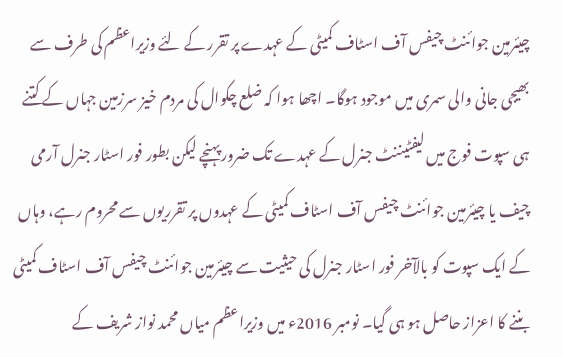چیئرمین جوائنٹ چیفس آف اسٹاف کمیٹی کے عہدے پر تقرر کے لئے وزیراعظم کی طرف سے بھیجی جانی والی سمری میں موجود ہوگا۔ اچھا ہوا کہ ضلع چکوال کی مردم خیز سرزمین جہاں کے کتنے ہی سپوت فوج میں لیفٹیننٹ جنرل کے عہدے تک ضرور پہنچے لیکن بطور فور اسٹار جنرل آرمی چیف یا چیئرمین جوائنٹ چیفس آف اسٹاف کمیٹی کے عہدوں پر تقرریوں سے محروم رہے، وہاں کے ایک سپوت کو بالآخر فور اسٹار جنرل کی حیثیت سے چیئرمین جوائنٹ چیفس آف اسٹاف کمیٹی بننے کا اعزاز حاصل ہو ہی گیا۔ نومبر 2016ء میں وزیراعظم میاں محمد نواز شریف کے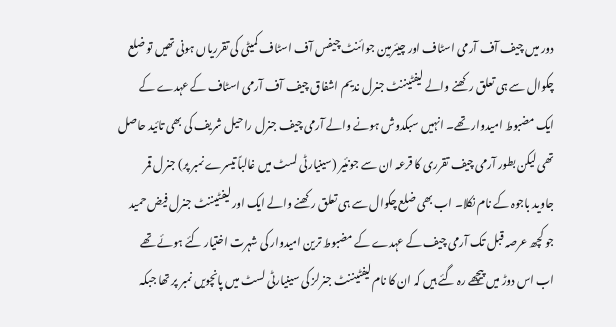دور میں چیف آف آرمی اسٹاف اور چیئرمین جوائنٹ چیفس آف اسٹاف کمیٹی کی تقرریاں ہونی تھیں تو ضلع چکوال سے ہی تعلق رکھنے والے لیفٹیننٹ جنرل ندیم اشفاق چیف آف آرمی اسٹاف کے عہدے کے ایک مضبوط امیدوار تھے۔ انہیں سبکدوش ہونے والے آرمی چیف جنرل راحیل شریف کی بھی تائید حاصل تھی لیکن بطور آرمی چیف تقرری کا قرعہ ان سے جونئیر (سینیارٹی لسٹ میں غالباً تیسرے نمبر پر) جنرل قمر جاوید باجوہ کے نام نکلا۔ اب بھی ضلع چکوال سے ہی تعلق رکھنے والے ایک اور لیفٹیننٹ جنرل فیض حمید جو کچھ عرصہ قبل تک آرمی چیف کے عہدے کے مضبوط ترین امیدوار کی شہرت اختیار کئے ہوئے تھے اب اس دوڑ میں پیچھے رہ گئے ہیں کہ ان کا نام لیفٹیننٹ جنرلز کی سینیارٹی لسٹ میں پانچویں نمبر پر تھا جبکہ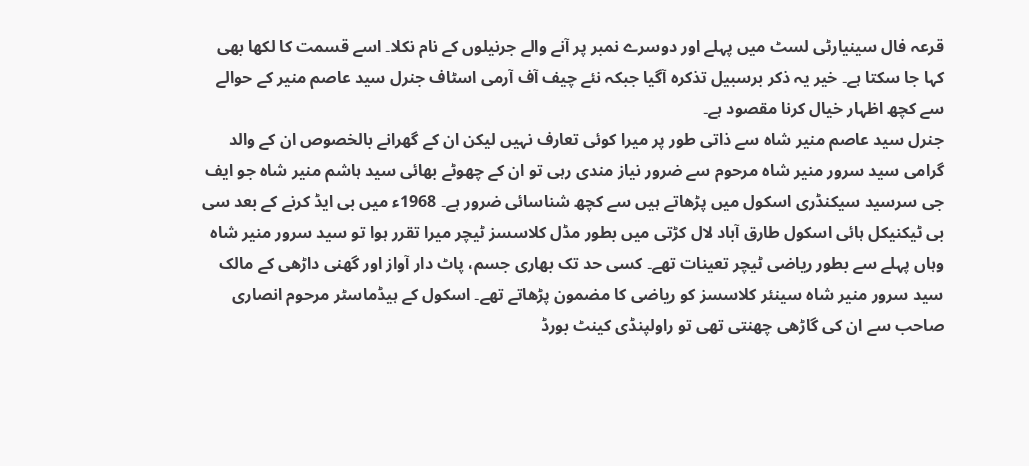قرعہ فال سینیارٹی لسٹ میں پہلے اور دوسرے نمبر پر آنے والے جرنیلوں کے نام نکلا۔ اسے قسمت کا لکھا بھی کہا جا سکتا ہے۔ خیر یہ ذکر برسبیل تذکرہ آگیا جبکہ نئے چیف آف آرمی اسٹاف جنرل سید عاصم منیر کے حوالے سے کچھ اظہار خیال کرنا مقصود ہے۔
جنرل سید عاصم منیر شاہ سے ذاتی طور پر میرا کوئی تعارف نہیں لیکن ان کے گھرانے بالخصوص ان کے والد گرامی سید سرور منیر شاہ مرحوم سے ضرور نیاز مندی رہی تو ان کے چھوٹے بھائی سید ہاشم منیر شاہ جو ایف جی سرسید سیکنڈری اسکول میں پڑھاتے ہیں سے کچھ شناسائی ضرور ہے۔ 1968ء میں بی ایڈ کرنے کے بعد سی بی ٹیکنیکل ہائی اسکول طارق آباد لال کڑتی میں بطور مڈل کلاسسز ٹیچر میرا تقرر ہوا تو سید سرور منیر شاہ وہاں پہلے سے بطور ریاضی ٹیچر تعینات تھے۔ کسی حد تک بھاری جسم، پاٹ دار آواز اور گھنی داڑھی کے مالک سید سرور منیر شاہ سینئر کلاسسز کو ریاضی کا مضمون پڑھاتے تھے۔ اسکول کے ہیڈماسٹر مرحوم انصاری صاحب سے ان کی گاڑھی چھنتی تھی تو راولپنڈی کینٹ بورڈ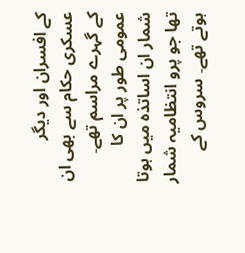کے افسران اور دیگر عسکری حکام سے بھی ان کے گہرے مراسم تھے۔ عمومی طور پر ان کا شمار ان اساتذہ میں ہوتا تھا جو پرو انتظامیہ شمار ہوتے تھے۔ سروس کے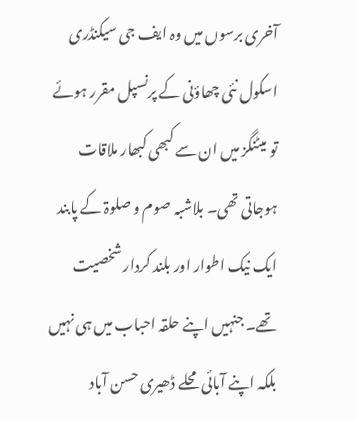آخری برسوں میں وہ ایف جی سیکنڈری اسکول نئی چھاؤنی کے پرنسپل مقرر ہوئے تو میٹنگز میں ان سے کبھی کبھار ملاقات ہوجاتی تھی۔ بلاشبہ صوم و صلوۃ کے پابند ایک نیک اطوار اور بلند کردار شخصیت تھے۔ جنہیں اپنے حلقہ احباب میں ہی نہیں بلکہ اپنے آبائی محلے ڈھیری حسن آباد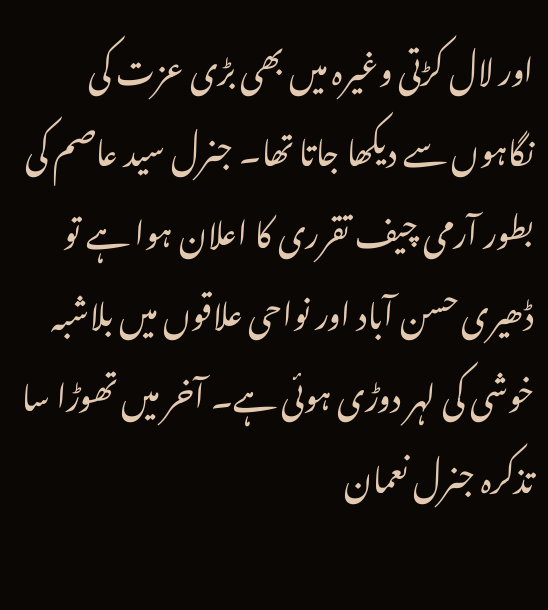اور لال کڑتی وغیرہ میں بھی بڑی عزت کی نگاہوں سے دیکھا جاتا تھا۔ جنرل سید عاصم کی بطور آرمی چیف تقرری کا اعلان ہوا ہے تو ڈھیری حسن آباد اور نواحی علاقوں میں بلاشبہ خوشی کی لہر دوڑی ہوئی ہے۔ آخر میں تھوڑا سا تذکرہ جنرل نعمان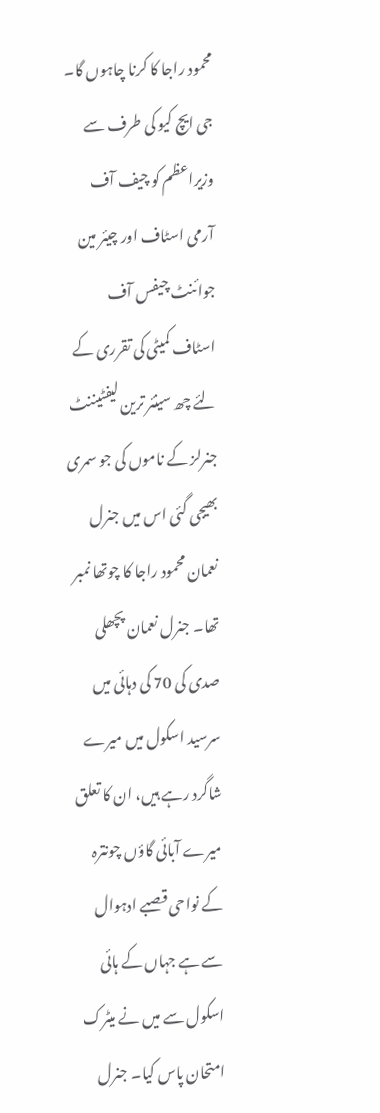محمود راجا کا کرنا چاہوں گا۔ جی ایچ کیو کی طرف سے وزیراعظم کو چیف آف آرمی اسٹاف اور چیئر مین جوائنٹ چیفس آف اسٹاف کمیٹی کی تقرری کے لئے چھ سینئر ترین لیفٹیننٹ جنرلز کے ناموں کی جو سمری بھیجی گئی اس میں جنرل نعمان محمود راجا کا چوتھا نمبر تھا۔ جنرل نعمان پچھلی صدی کی 70 کی دہائی میں سرسید اسکول میں میرے شاگرد رہے ہیں، ان کا تعلق میرے آبائی گاؤں چونترہ کے نواحی قصبے ادہوال سے ہے جہاں کے ہائی اسکول سے میں نے میٹرک امتحان پاس کیا۔ جنرل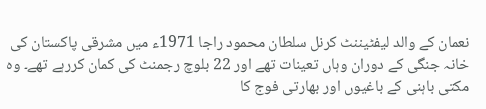نعمان کے والد لیفٹیننٹ کرنل سلطان محمود راجا 1971ء میں مشرقی پاکستان کی خانہ جنگی کے دوران وہاں تعینات تھے اور 22 بلوچ رجمنٹ کی کمان کررہے تھے۔ وہ مکتی باہنی کے باغیوں اور بھارتی فوج کا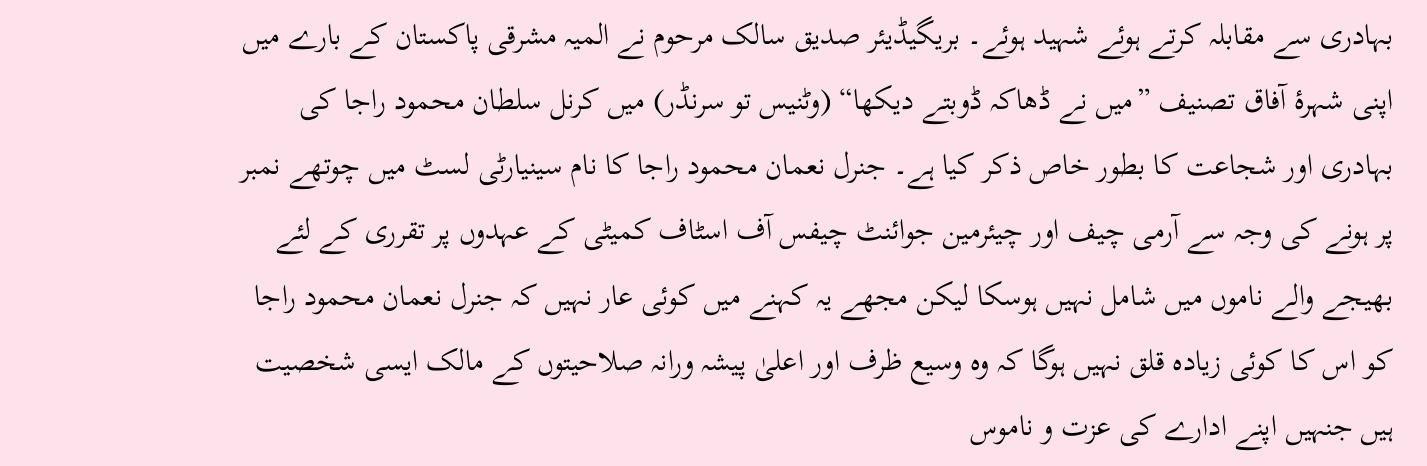بہادری سے مقابلہ کرتے ہوئے شہید ہوئے۔ بریگیڈیئر صدیق سالک مرحوم نے المیہ مشرقی پاکستان کے بارے میں اپنی شہرۂ آفاق تصنیف ”میں نے ڈھاکہ ڈوبتے دیکھا“ (وٹنیس تو سرنڈر) میں کرنل سلطان محمود راجا کی بہادری اور شجاعت کا بطور خاص ذکر کیا ہے۔ جنرل نعمان محمود راجا کا نام سینیارٹی لسٹ میں چوتھے نمبر پر ہونے کی وجہ سے آرمی چیف اور چیئرمین جوائنٹ چیفس آف اسٹاف کمیٹی کے عہدوں پر تقرری کے لئے بھیجے والے ناموں میں شامل نہیں ہوسکا لیکن مجھے یہ کہنے میں کوئی عار نہیں کہ جنرل نعمان محمود راجا کو اس کا کوئی زیادہ قلق نہیں ہوگا کہ وہ وسیع ظرف اور اعلیٰ پیشہ ورانہ صلاحیتوں کے مالک ایسی شخصیت ہیں جنہیں اپنے ادارے کی عزت و ناموس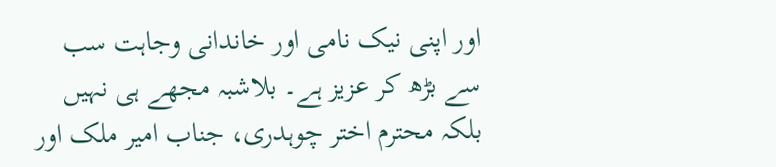اور اپنی نیک نامی اور خاندانی وجاہت سب سے بڑھ کر عزیز ہے۔ بلاشبہ مجھے ہی نہیں بلکہ محترم اختر چوہدری، جناب امیر ملک اور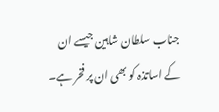جناب سلطان شاہین جیسے ان کے اساتذہ کو بھی ان پر فخر ہے۔